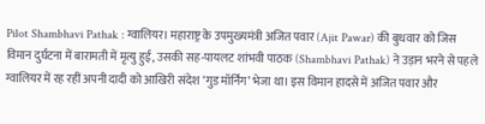Pilot Shambhavi Pathak : ग्वालियर। महाराष्ट्र के उपमुख्यमंत्री अजित पवार (Ajit Pawar) की बुधवार को जिस विमान दुर्घटना में बारामती में मृत्यु हुई, उसकी सह-पायलट शांभवी पाठक (Shambhavi Pathak) ने उड़ान भरने से पहले ग्वालियर में रह रहीं अपनी दादी को आखिरी संदेश ‘गुड मॉर्निंग’ भेजा था। इस विमान हादसे में अजित पवार और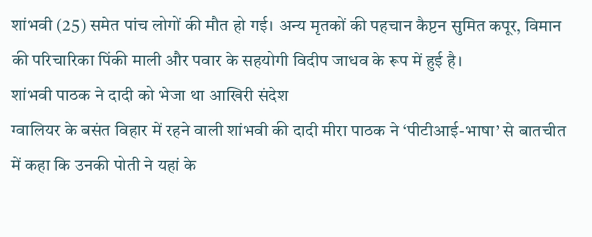शांभवी (25) समेत पांच लोगों की मौत हो गई। अन्य मृतकों की पहचान कैप्टन सुमित कपूर, विमान की परिचारिका पिंकी माली और पवार के सहयोगी विदीप जाधव के रूप में हुई है।
शांभवी पाठक ने दादी को भेजा था आखिरी संदेश
ग्वालियर के बसंत विहार में रहने वाली शांभवी की दादी मीरा पाठक ने ‘पीटीआई-भाषा’ से बातचीत में कहा कि उनकी पोती ने यहां के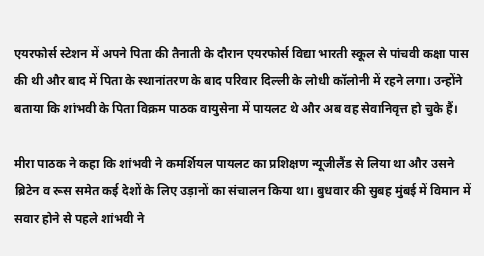एयरफोर्स स्टेशन में अपने पिता की तैनाती के दौरान एयरफोर्स विद्या भारती स्कूल से पांचवी कक्षा पास की थी और बाद में पिता के स्थानांतरण के बाद परिवार दिल्ली के लोधी कॉलोनी में रहने लगा। उन्होंने बताया कि शांभवी के पिता विक्रम पाठक वायुसेना में पायलट थे और अब वह सेवानिवृत्त हो चुके हैं।

मीरा पाठक ने कहा कि शांभवी ने कमर्शियल पायलट का प्रशिक्षण न्यूजीलैंड से लिया था और उसने ब्रिटेन व रूस समेत कई देशों के लिए उड़ानों का संचालन किया था। बुधवार की सुबह मुंबई में विमान में सवार होने से पहले शांभवी ने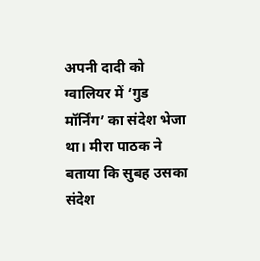अपनी दादी को ग्वालियर में ‘गुड मॉर्निंग’ का संदेश भेजा था। मीरा पाठक ने बताया कि सुबह उसका संदेश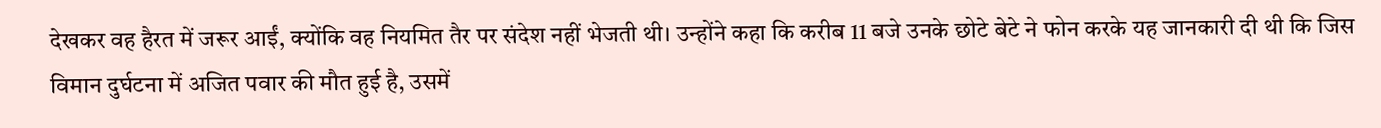देखकर वह हैरत में जरूर आईं, क्योंकि वह नियमित तैर पर संदेश नहीं भेजती थी। उन्होंने कहा कि करीब 11 बजे उनके छोटे बेटे ने फोन करके यह जानकारी दी थी कि जिस विमान दुर्घटना में अजित पवार की मौत हुई है, उसमें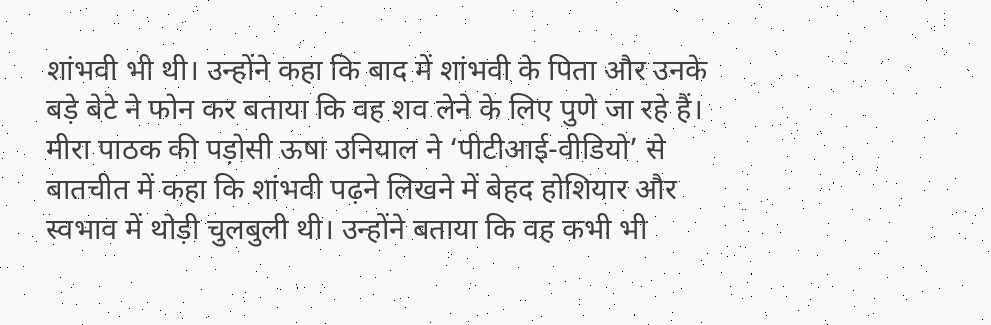शांभवी भी थी। उन्होंने कहा कि बाद में शांभवी के पिता और उनके बड़े बेटे ने फोन कर बताया कि वह शव लेने के लिए पुणे जा रहे हैं।
मीरा पाठक की पड़ोसी ऊषा उनियाल ने ‘पीटीआई-वीडियो’ से बातचीत में कहा कि शांभवी पढ़ने लिखने में बेहद होशियार और स्वभाव में थोड़ी चुलबुली थी। उन्होंने बताया कि वह कभी भी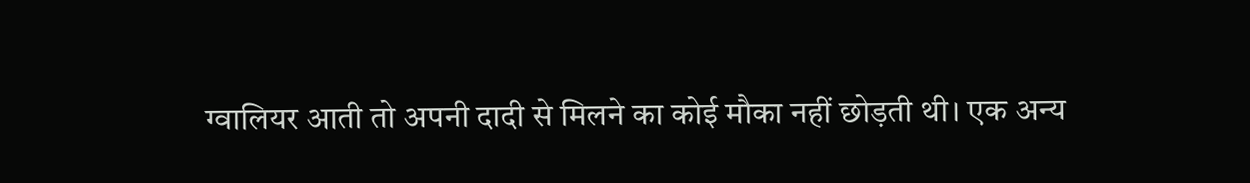ग्वालियर आती तो अपनी दादी से मिलने का कोई मौका नहीं छोड़ती थी। एक अन्य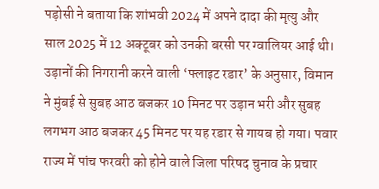पड़ोसी ने बताया कि शांभवी 2024 में अपने दादा की मृत्यु और साल 2025 में 12 अक्टूबर को उनकी बरसी पर ग्वालियर आई थी। उड़ानों की निगरानी करने वाली ‘फ्लाइट रडार’ के अनुसार, विमान ने मुंबई से सुबह आठ बजकर 10 मिनट पर उड़ान भरी और सुबह लगभग आठ बजकर 45 मिनट पर यह रडार से गायब हो गया। पवार राज्य में पांच फरवरी को होने वाले जिला परिषद चुनाव के प्रचार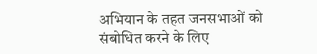अभियान के तहत जनसभाओं को संबोधित करने के लिए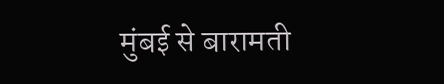मुंबई से बारामती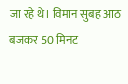जा रहे थे। विमान सुबह आठ बजकर 50 मिनट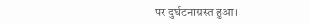पर दुर्घटनाग्रस्त हुआ।